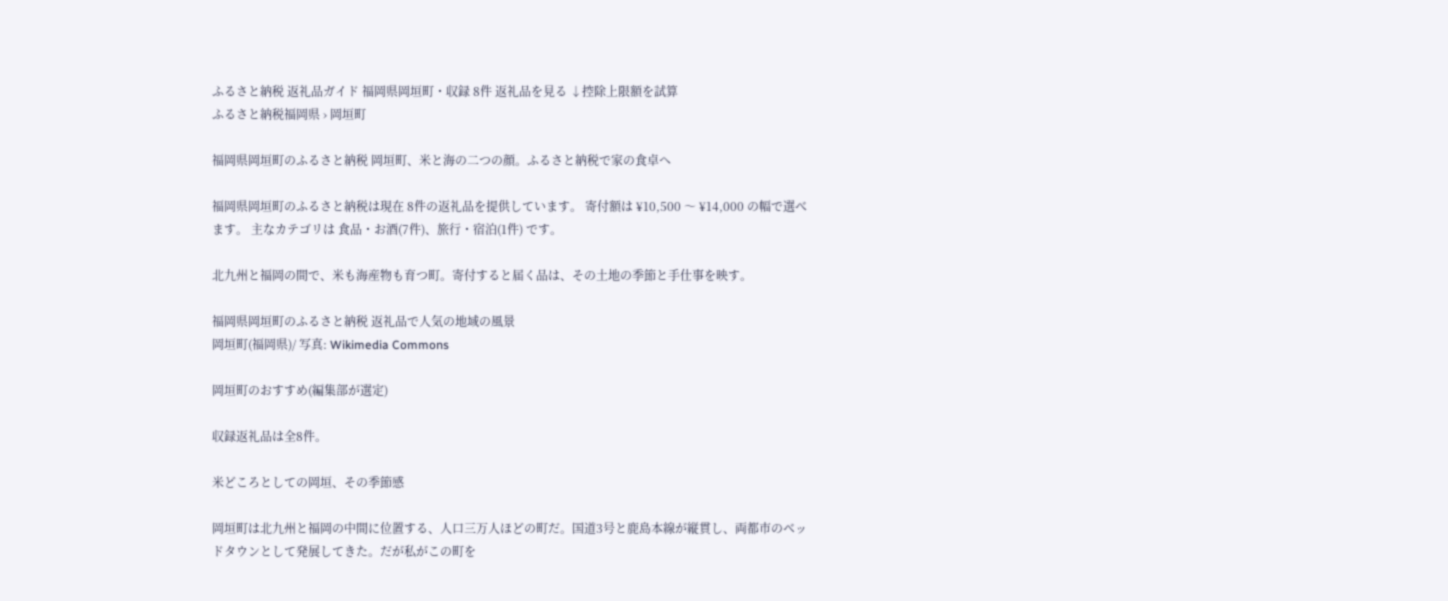ふるさと納税 返礼品ガイド 福岡県岡垣町・収録 8件 返礼品を見る ↓控除上限額を試算
ふるさと納税福岡県 › 岡垣町

福岡県岡垣町のふるさと納税 岡垣町、米と海の二つの顔。ふるさと納税で家の食卓へ

福岡県岡垣町のふるさと納税は現在 8件の返礼品を提供しています。 寄付額は ¥10,500 〜 ¥14,000 の幅で選べます。 主なカテゴリは 食品・お酒(7件)、旅行・宿泊(1件) です。

北九州と福岡の間で、米も海産物も育つ町。寄付すると届く品は、その土地の季節と手仕事を映す。

福岡県岡垣町のふるさと納税 返礼品で人気の地域の風景
岡垣町(福岡県)/ 写真: Wikimedia Commons

岡垣町のおすすめ(編集部が選定)

収録返礼品は全8件。

米どころとしての岡垣、その季節感

岡垣町は北九州と福岡の中間に位置する、人口三万人ほどの町だ。国道3号と鹿島本線が縦貫し、両都市のベッドタウンとして発展してきた。だが私がこの町を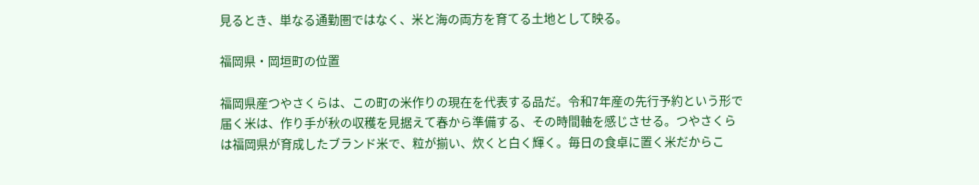見るとき、単なる通勤圏ではなく、米と海の両方を育てる土地として映る。

福岡県・岡垣町の位置

福岡県産つやさくらは、この町の米作りの現在を代表する品だ。令和7年産の先行予約という形で届く米は、作り手が秋の収穫を見据えて春から準備する、その時間軸を感じさせる。つやさくらは福岡県が育成したブランド米で、粒が揃い、炊くと白く輝く。毎日の食卓に置く米だからこ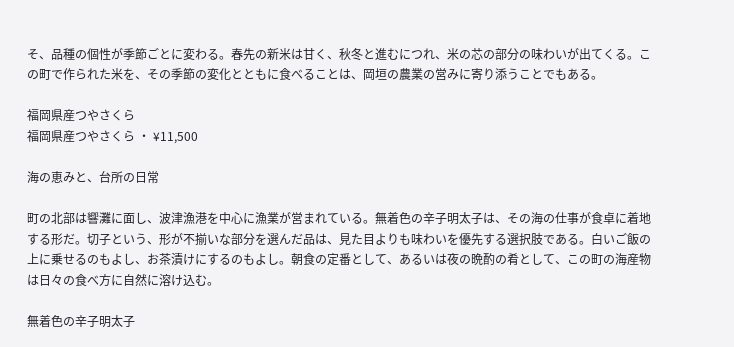そ、品種の個性が季節ごとに変わる。春先の新米は甘く、秋冬と進むにつれ、米の芯の部分の味わいが出てくる。この町で作られた米を、その季節の変化とともに食べることは、岡垣の農業の営みに寄り添うことでもある。

福岡県産つやさくら
福岡県産つやさくら ・ ¥11,500

海の恵みと、台所の日常

町の北部は響灘に面し、波津漁港を中心に漁業が営まれている。無着色の辛子明太子は、その海の仕事が食卓に着地する形だ。切子という、形が不揃いな部分を選んだ品は、見た目よりも味わいを優先する選択肢である。白いご飯の上に乗せるのもよし、お茶漬けにするのもよし。朝食の定番として、あるいは夜の晩酌の肴として、この町の海産物は日々の食べ方に自然に溶け込む。

無着色の辛子明太子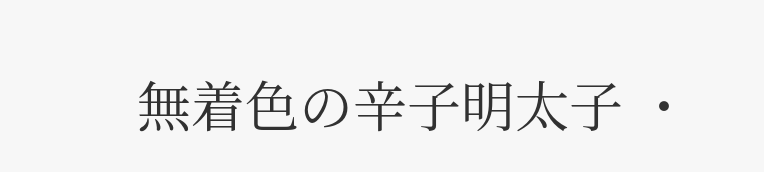無着色の辛子明太子 ・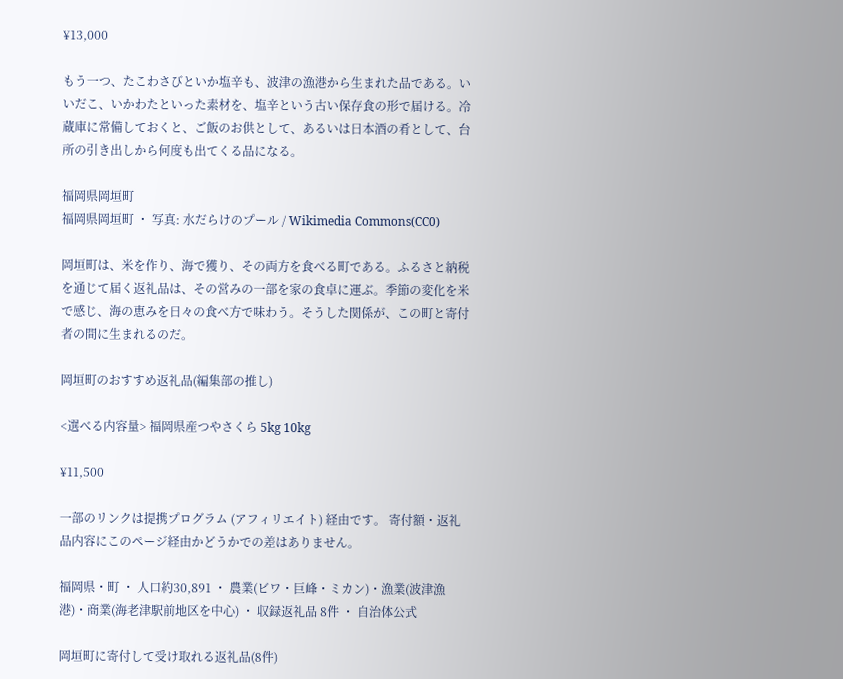¥13,000

もう一つ、たこわさびといか塩辛も、波津の漁港から生まれた品である。いいだこ、いかわたといった素材を、塩辛という古い保存食の形で届ける。冷蔵庫に常備しておくと、ご飯のお供として、あるいは日本酒の肴として、台所の引き出しから何度も出てくる品になる。

福岡県岡垣町
福岡県岡垣町 ・ 写真: 水だらけのプール / Wikimedia Commons(CC0)

岡垣町は、米を作り、海で獲り、その両方を食べる町である。ふるさと納税を通じて届く返礼品は、その営みの一部を家の食卓に運ぶ。季節の変化を米で感じ、海の恵みを日々の食べ方で味わう。そうした関係が、この町と寄付者の間に生まれるのだ。

岡垣町のおすすめ返礼品(編集部の推し)

<選べる内容量> 福岡県産つやさくら 5kg 10kg

¥11,500

一部のリンクは提携プログラム (アフィリエイト) 経由です。 寄付額・返礼品内容にこのページ経由かどうかでの差はありません。

福岡県・町 ・ 人口約30,891 ・ 農業(ビワ・巨峰・ミカン)・漁業(波津漁港)・商業(海老津駅前地区を中心) ・ 収録返礼品 8件 ・ 自治体公式

岡垣町に寄付して受け取れる返礼品(8件)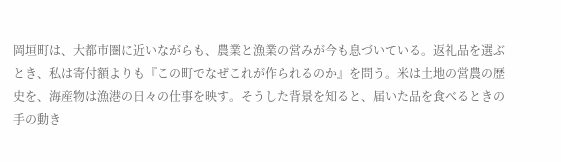岡垣町は、大都市圏に近いながらも、農業と漁業の営みが今も息づいている。返礼品を選ぶとき、私は寄付額よりも『この町でなぜこれが作られるのか』を問う。米は土地の営農の歴史を、海産物は漁港の日々の仕事を映す。そうした背景を知ると、届いた品を食べるときの手の動き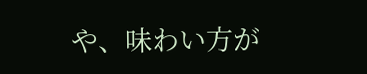や、味わい方が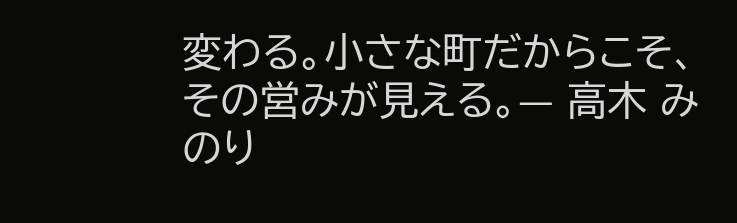変わる。小さな町だからこそ、その営みが見える。— 高木 みのり